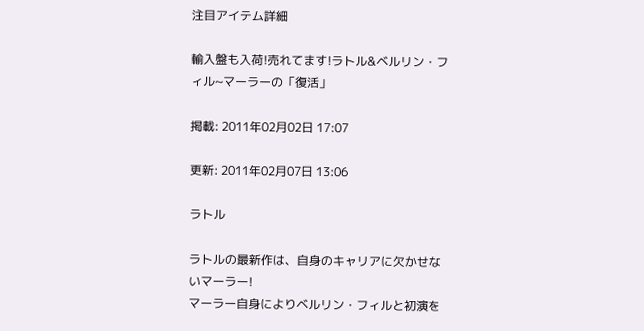注目アイテム詳細

輸入盤も入荷!売れてます!ラトル&ベルリン・フィル~マーラーの「復活」

掲載: 2011年02月02日 17:07

更新: 2011年02月07日 13:06

ラトル

ラトルの最新作は、自身のキャリアに欠かせないマーラー!
マーラー自身によりベルリン・フィルと初演を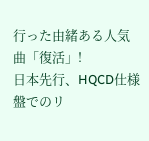行った由緒ある人気曲「復活」!
日本先行、HQCD仕様盤でのリ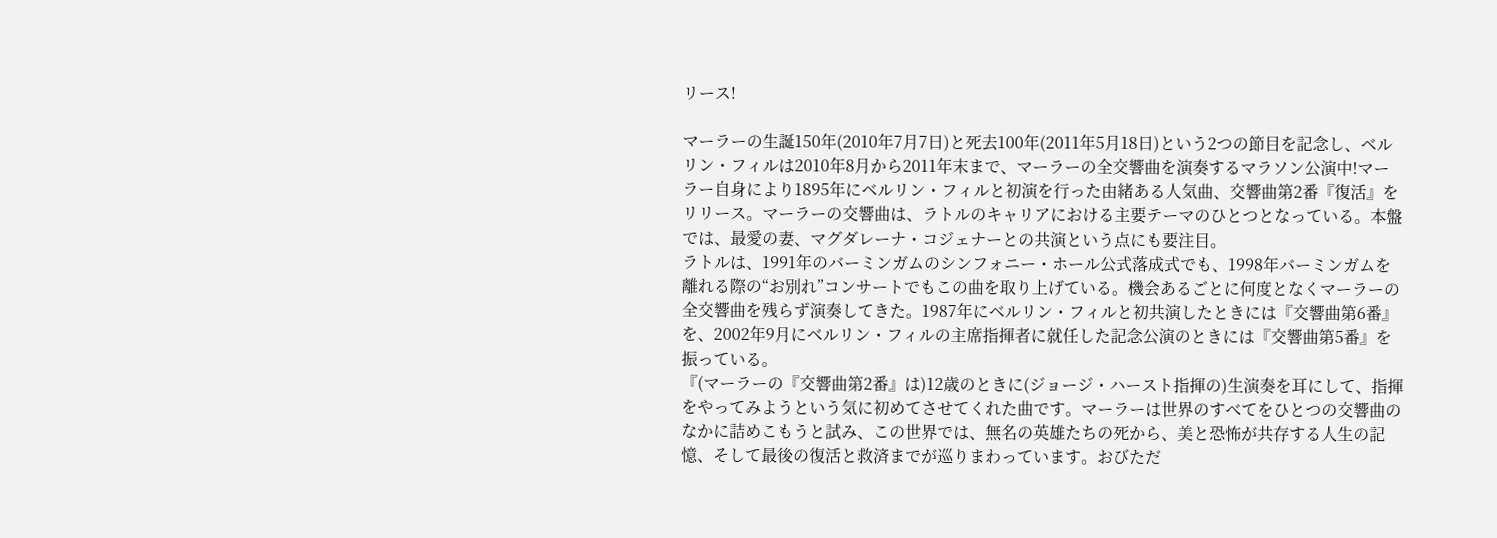リース!

マーラーの生誕150年(2010年7月7日)と死去100年(2011年5月18日)という2つの節目を記念し、ベルリン・フィルは2010年8月から2011年末まで、マーラーの全交響曲を演奏するマラソン公演中!マーラー自身により1895年にベルリン・フィルと初演を行った由緒ある人気曲、交響曲第2番『復活』をリリース。マーラーの交響曲は、ラトルのキャリアにおける主要テーマのひとつとなっている。本盤では、最愛の妻、マグダレーナ・コジェナーとの共演という点にも要注目。
ラトルは、1991年のバーミンガムのシンフォニー・ホール公式落成式でも、1998年バーミンガムを離れる際の“お別れ”コンサートでもこの曲を取り上げている。機会あるごとに何度となくマーラーの全交響曲を残らず演奏してきた。1987年にベルリン・フィルと初共演したときには『交響曲第6番』を、2002年9月にベルリン・フィルの主席指揮者に就任した記念公演のときには『交響曲第5番』を振っている。
『(マーラーの『交響曲第2番』は)12歳のときに(ジョージ・ハースト指揮の)生演奏を耳にして、指揮をやってみようという気に初めてさせてくれた曲です。マーラーは世界のすべてをひとつの交響曲のなかに詰めこもうと試み、この世界では、無名の英雄たちの死から、美と恐怖が共存する人生の記憶、そして最後の復活と救済までが巡りまわっています。おびただ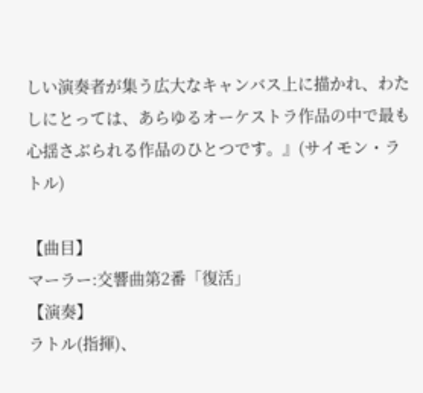しい演奏者が集う広大なキャンバス上に描かれ、わたしにとっては、あらゆるオーケストラ作品の中で最も心揺さぶられる作品のひとつです。』(サイモン・ラトル)

【曲目】
マーラー:交響曲第2番「復活」
【演奏】
ラトル(指揮)、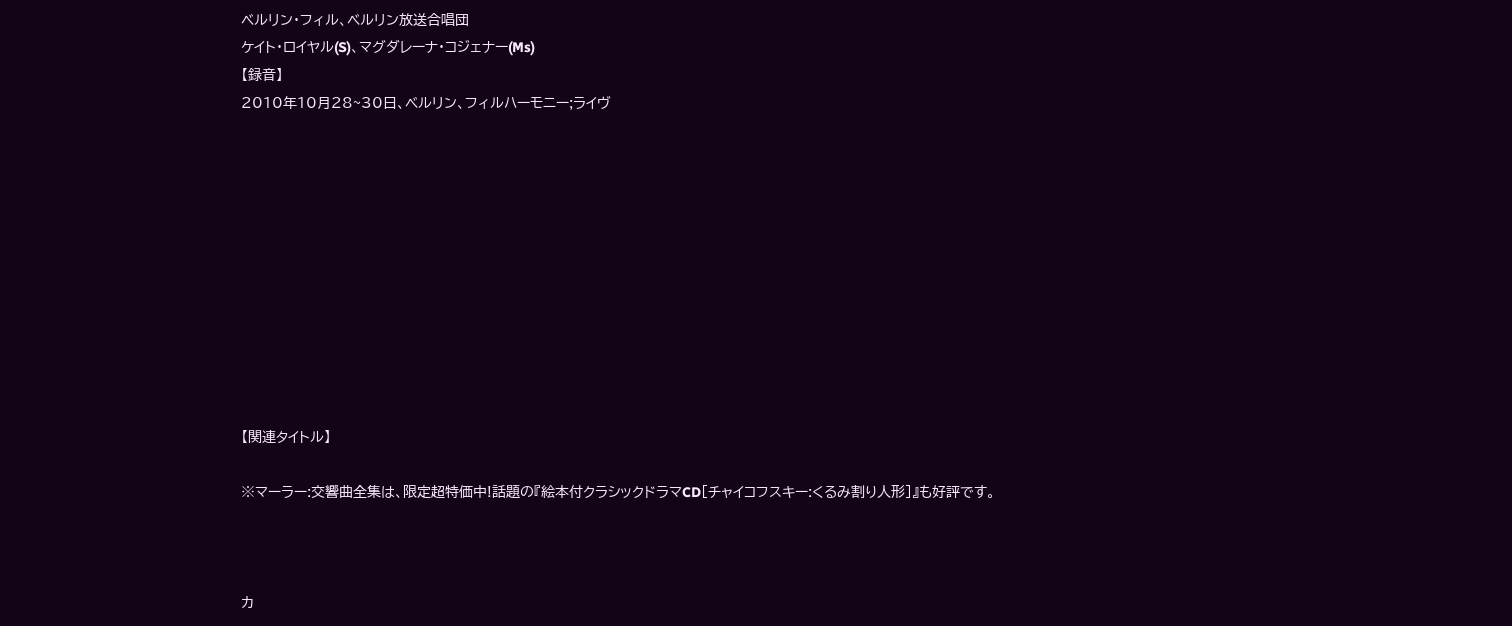ベルリン・フィル、ベルリン放送合唱団
ケイト・ロイヤル(S)、マグダレーナ・コジェナー(Ms)
【録音】
2010年10月28~30日、ベルリン、フィルハーモニー;ライヴ











【関連タイトル】

※マーラー:交響曲全集は、限定超特価中!話題の『絵本付クラシックドラマCD[チャイコフスキー:くるみ割り人形]』も好評です。



カ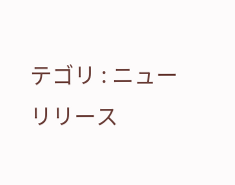テゴリ : ニューリリース